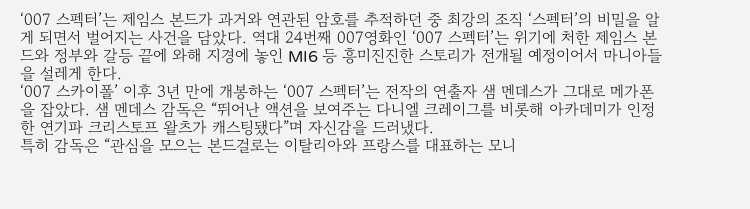‘007 스펙터’는 제임스 본드가 과거와 연관된 암호를 추적하던 중 최강의 조직 ‘스펙터’의 비밀을 알게 되면서 벌어지는 사건을 담았다. 역대 24번째 007영화인 ‘007 스펙터’는 위기에 처한 제임스 본드와 정부와 갈등 끝에 와해 지경에 놓인 MI6 등 흥미진진한 스토리가 전개될 예정이어서 마니아들을 설레게 한다.
‘007 스카이폴’ 이후 3년 만에 개봉하는 ‘007 스펙터’는 전작의 연출자 샘 멘데스가 그대로 메가폰을 잡았다. 샘 멘데스 감독은 “뛰어난 액션을 보여주는 다니엘 크레이그를 비롯해 아카데미가 인정한 연기파 크리스토프 왈츠가 캐스팅됐다”며 자신감을 드러냈다.
특히 감독은 “관심을 모으는 본드걸로는 이탈리아와 프랑스를 대표하는 모니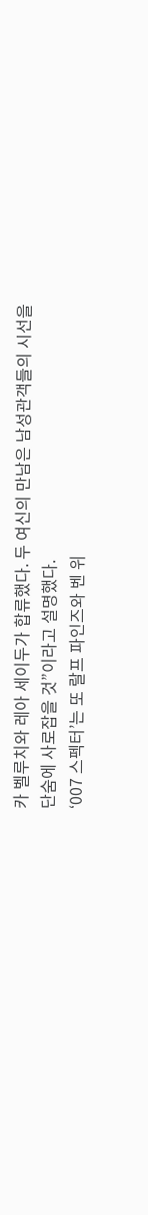카 벨루치와 레아 세이두가 합류했다. 두 여신의 만남은 남성관객들의 시선을 단숨에 사로잡을 것”이라고 설명했다.
‘007 스펙터’는 또 랄프 파인즈와 벤 위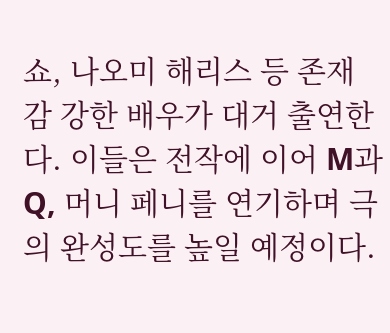쇼, 나오미 해리스 등 존재감 강한 배우가 대거 출연한다. 이들은 전작에 이어 M과 Q, 머니 페니를 연기하며 극의 완성도를 높일 예정이다.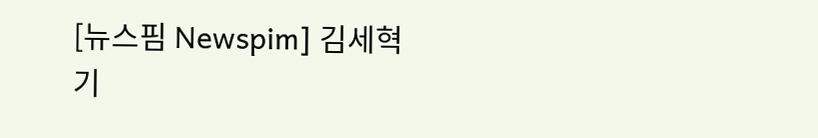[뉴스핌 Newspim] 김세혁 기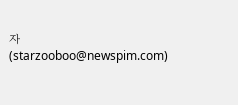자 (starzooboo@newspim.com)